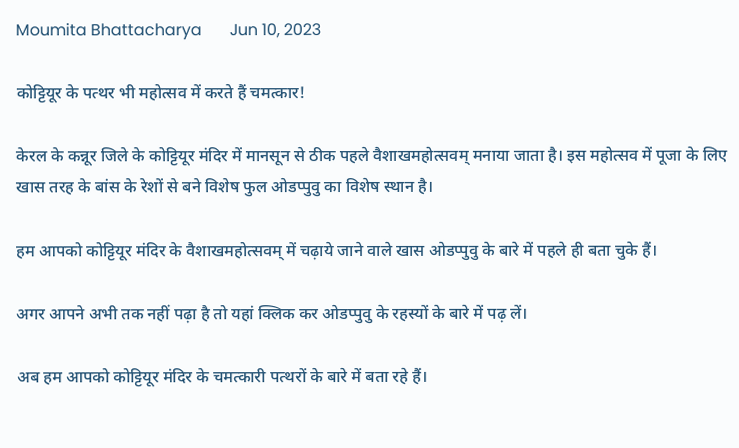Moumita Bhattacharya       Jun 10, 2023

कोट्टियूर के पत्थर भी महोत्सव में करते हैं चमत्कार!

केरल के कन्नूर जिले के कोट्टियूर मंदिर में मानसून से ठीक पहले वैशाखमहोत्सवम् मनाया जाता है। इस महोत्सव में पूजा के लिए खास तरह के बांस के रेशों से बने विशेष फुल ओडप्पुवु का विशेष स्थान है।

हम आपको कोट्टियूर मंदिर के वैशाखमहोत्सवम् में चढ़ाये जाने वाले खास ओडप्पुवु के बारे में पहले ही बता चुके हैं।

अगर आपने अभी तक नहीं पढ़ा है तो यहां क्लिक कर ओडप्पुवु के रहस्यों के बारे में पढ़ लें।

अब हम आपको कोट्टियूर मंदिर के चमत्कारी पत्थरों के बारे में बता रहे हैं।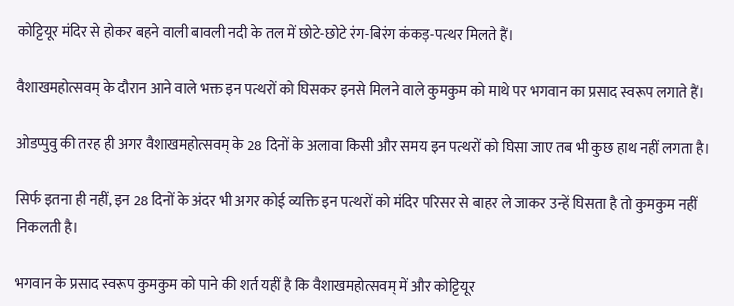कोट्टियूर मंदिर से होकर बहने वाली बावली नदी के तल में छोटे-छोटे रंग-बिरंग कंकड़-पत्थर मिलते हैं।

वैशाखमहोत्सवम् के दौरान आने वाले भक्त इन पत्थरों को घिसकर इनसे मिलने वाले कुमकुम को माथे पर भगवान का प्रसाद स्वरूप लगाते हैं।

ओडप्पुवु की तरह ही अगर वैशाखमहोत्सवम् के 28 दिनों के अलावा किसी और समय इन पत्थरों को घिसा जाए तब भी कुछ हाथ नहीं लगता है।

सिर्फ इतना ही नहीं, इन 28 दिनों के अंदर भी अगर कोई व्यक्ति इन पत्थरों को मंदिर परिसर से बाहर ले जाकर उन्हें घिसता है तो कुमकुम नहीं निकलती है।

भगवान के प्रसाद स्वरूप कुमकुम को पाने की शर्त यहीं है कि वैशाखमहोत्सवम् में और कोट्टियूर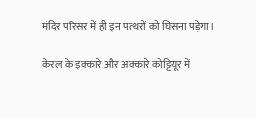मंदिर परिसर में ही इन पत्थरों को घिसना पड़ेगा।

केरल के इक्कारे और अक्कारे कोट्टियूर में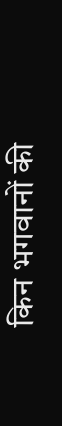किन भगवानों की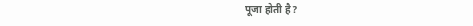पूजा होती है?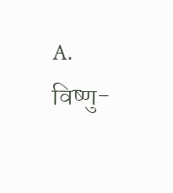A. विष्णु-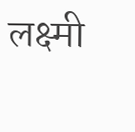लक्ष्मी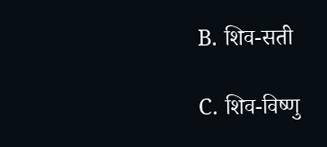B. शिव-सती

C. शिव-विष्णु